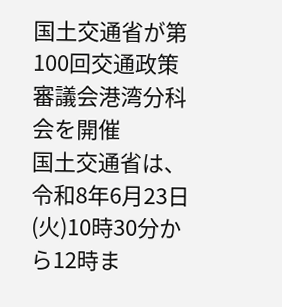国土交通省が第100回交通政策審議会港湾分科会を開催
国土交通省は、令和8年6月23日(火)10時30分から12時ま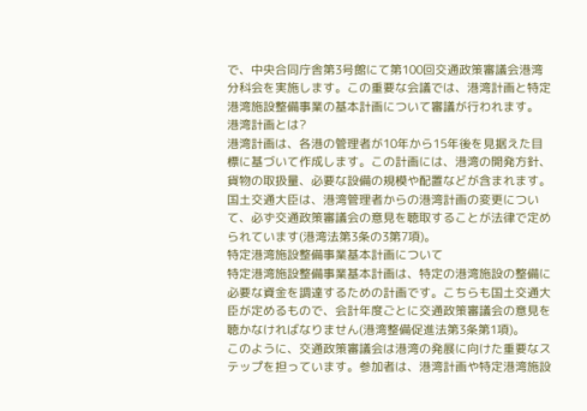で、中央合同庁舎第3号館にて第100回交通政策審議会港湾分科会を実施します。この重要な会議では、港湾計画と特定港湾施設整備事業の基本計画について審議が行われます。
港湾計画とは?
港湾計画は、各港の管理者が10年から15年後を見据えた目標に基づいて作成します。この計画には、港湾の開発方針、貨物の取扱量、必要な設備の規模や配置などが含まれます。国土交通大臣は、港湾管理者からの港湾計画の変更について、必ず交通政策審議会の意見を聴取することが法律で定められています(港湾法第3条の3第7項)。
特定港湾施設整備事業基本計画について
特定港湾施設整備事業基本計画は、特定の港湾施設の整備に必要な資金を調達するための計画です。こちらも国土交通大臣が定めるもので、会計年度ごとに交通政策審議会の意見を聴かなければなりません(港湾整備促進法第3条第1項)。
このように、交通政策審議会は港湾の発展に向けた重要なステップを担っています。参加者は、港湾計画や特定港湾施設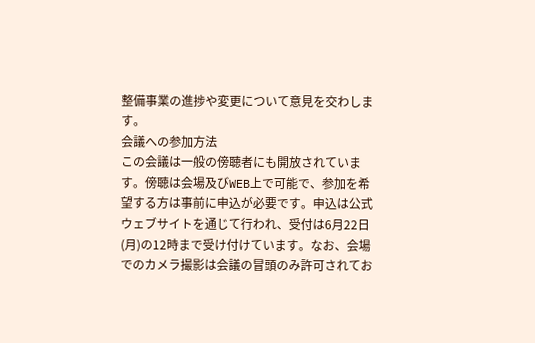整備事業の進捗や変更について意見を交わします。
会議への参加方法
この会議は一般の傍聴者にも開放されています。傍聴は会場及びWEB上で可能で、参加を希望する方は事前に申込が必要です。申込は公式ウェブサイトを通じて行われ、受付は6月22日(月)の12時まで受け付けています。なお、会場でのカメラ撮影は会議の冒頭のみ許可されてお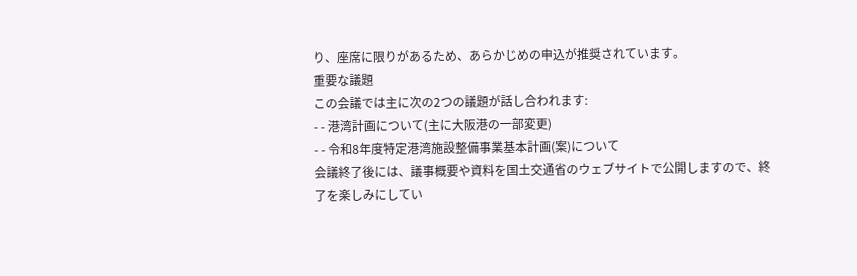り、座席に限りがあるため、あらかじめの申込が推奨されています。
重要な議題
この会議では主に次の2つの議題が話し合われます:
- - 港湾計画について(主に大阪港の一部変更)
- - 令和8年度特定港湾施設整備事業基本計画(案)について
会議終了後には、議事概要や資料を国土交通省のウェブサイトで公開しますので、終了を楽しみにしてい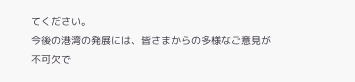てください。
今後の港湾の発展には、皆さまからの多様なご意見が不可欠で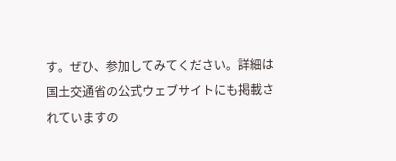す。ぜひ、参加してみてください。詳細は国土交通省の公式ウェブサイトにも掲載されていますの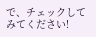で、チェックしてみてください!